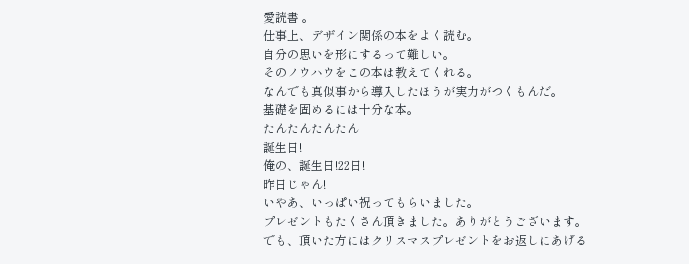愛読書 。
仕事上、デザイン関係の本をよく読む。
自分の思いを形にするって難しい。
そのノウハウをこの本は教えてくれる。
なんでも真似事から導入したほうが実力がつくもんだ。
基礎を固めるには十分な本。
たんたんたんたん
誕生日!
俺の、誕生日!22日!
昨日じゃん!
いやあ、いっぱい祝ってもらいました。
プレゼントもたくさん頂きました。ありがとうございます。
でも、頂いた方にはクリスマスプレゼントをお返しにあげる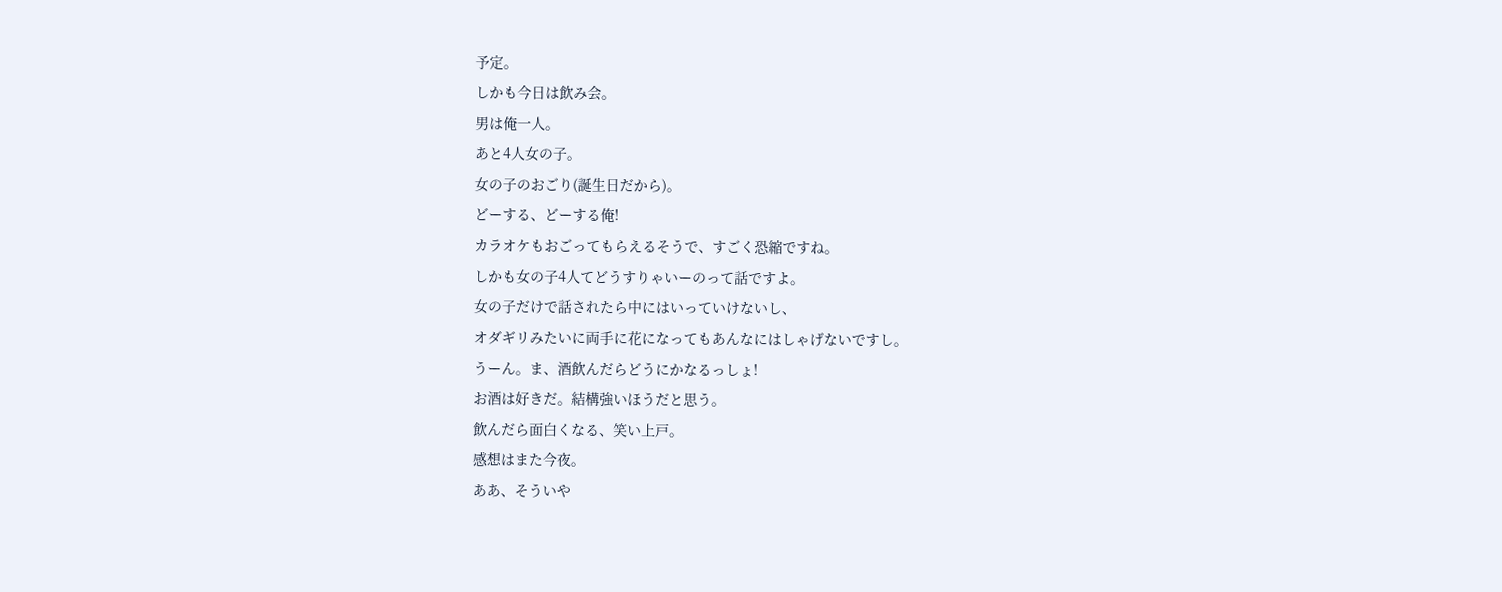予定。
しかも今日は飲み会。
男は俺一人。
あと4人女の子。
女の子のおごり(誕生日だから)。
どーする、どーする俺!
カラオケもおごってもらえるそうで、すごく恐縮ですね。
しかも女の子4人てどうすりゃいーのって話ですよ。
女の子だけで話されたら中にはいっていけないし、
オダギリみたいに両手に花になってもあんなにはしゃげないですし。
うーん。ま、酒飲んだらどうにかなるっしょ!
お酒は好きだ。結構強いほうだと思う。
飲んだら面白くなる、笑い上戸。
感想はまた今夜。
ああ、そういや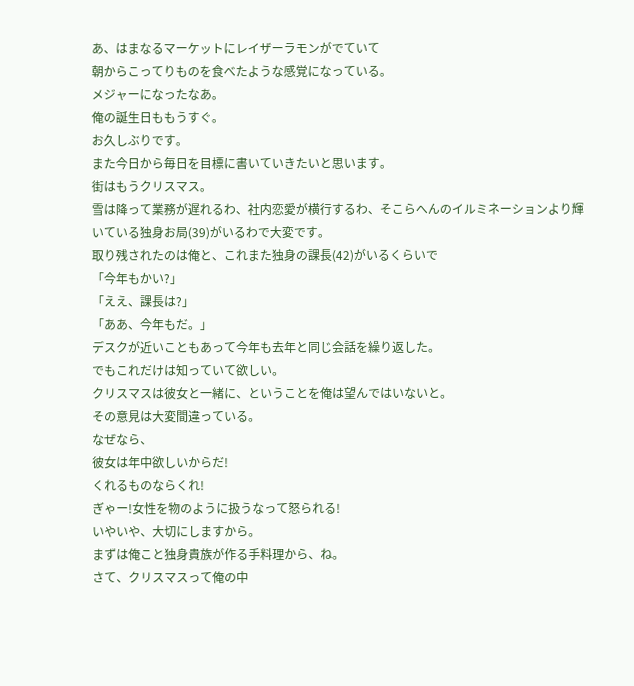あ、はまなるマーケットにレイザーラモンがでていて
朝からこってりものを食べたような感覚になっている。
メジャーになったなあ。
俺の誕生日ももうすぐ。
お久しぶりです。
また今日から毎日を目標に書いていきたいと思います。
街はもうクリスマス。
雪は降って業務が遅れるわ、社内恋愛が横行するわ、そこらへんのイルミネーションより輝いている独身お局(39)がいるわで大変です。
取り残されたのは俺と、これまた独身の課長(42)がいるくらいで
「今年もかい?」
「ええ、課長は?」
「ああ、今年もだ。」
デスクが近いこともあって今年も去年と同じ会話を繰り返した。
でもこれだけは知っていて欲しい。
クリスマスは彼女と一緒に、ということを俺は望んではいないと。
その意見は大変間違っている。
なぜなら、
彼女は年中欲しいからだ!
くれるものならくれ!
ぎゃー!女性を物のように扱うなって怒られる!
いやいや、大切にしますから。
まずは俺こと独身貴族が作る手料理から、ね。
さて、クリスマスって俺の中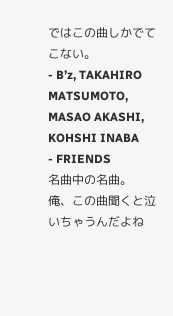ではこの曲しかでてこない。
- B’z, TAKAHIRO MATSUMOTO, MASAO AKASHI, KOHSHI INABA
- FRIENDS
名曲中の名曲。
俺、この曲聞くと泣いちゃうんだよね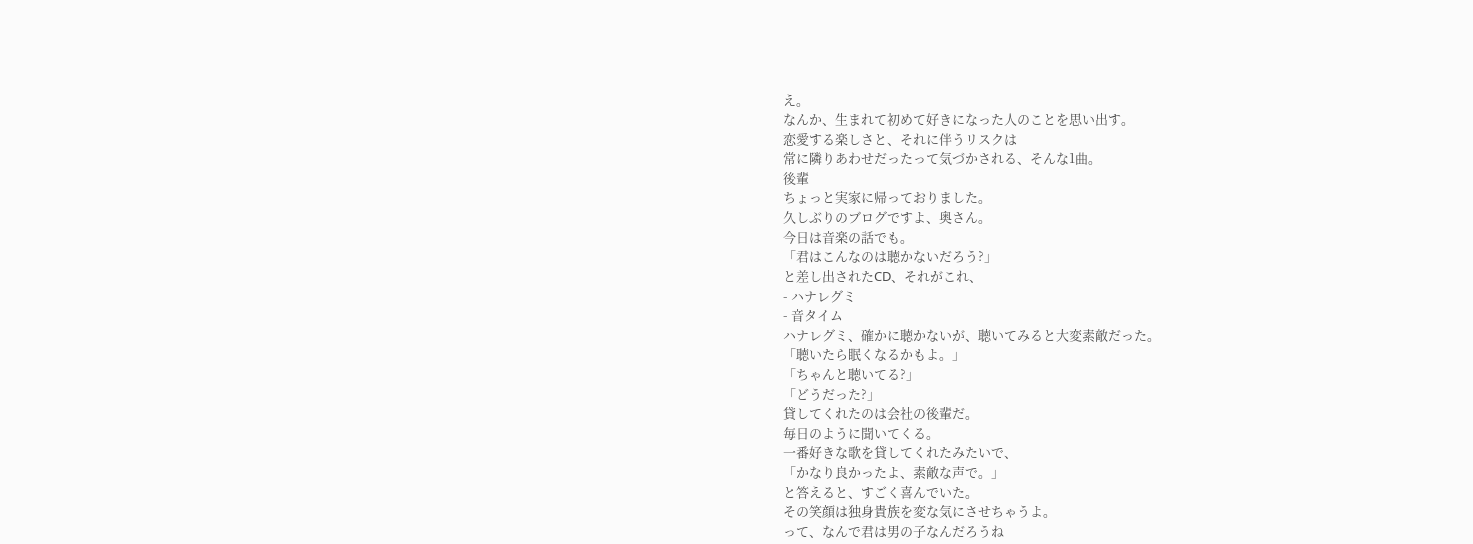え。
なんか、生まれて初めて好きになった人のことを思い出す。
恋愛する楽しさと、それに伴うリスクは
常に隣りあわせだったって気づかされる、そんな1曲。
後輩
ちょっと実家に帰っておりました。
久しぶりのブログですよ、奥さん。
今日は音楽の話でも。
「君はこんなのは聴かないだろう?」
と差し出されたCD、それがこれ、
- ハナレグミ
- 音タイム
ハナレグミ、確かに聴かないが、聴いてみると大変素敵だった。
「聴いたら眠くなるかもよ。」
「ちゃんと聴いてる?」
「どうだった?」
貸してくれたのは会社の後輩だ。
毎日のように聞いてくる。
一番好きな歌を貸してくれたみたいで、
「かなり良かったよ、素敵な声で。」
と答えると、すごく喜んでいた。
その笑顔は独身貴族を変な気にさせちゃうよ。
って、なんで君は男の子なんだろうね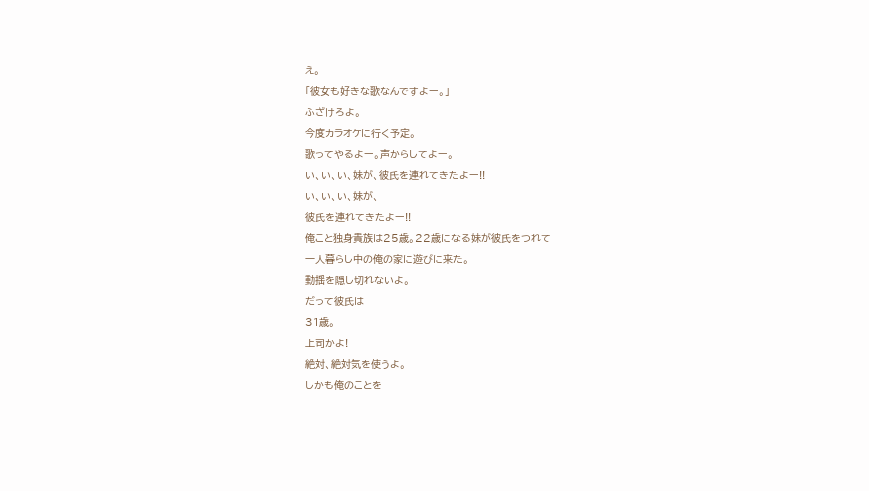え。
「彼女も好きな歌なんですよー。」
ふざけろよ。
今度カラオケに行く予定。
歌ってやるよー。声からしてよー。
い、い、い、妹が、彼氏を連れてきたよー!!
い、い、い、妹が、
彼氏を連れてきたよー!!
俺こと独身貴族は25歳。22歳になる妹が彼氏をつれて
一人暮らし中の俺の家に遊びに来た。
動揺を隠し切れないよ。
だって彼氏は
31歳。
上司かよ!
絶対、絶対気を使うよ。
しかも俺のことを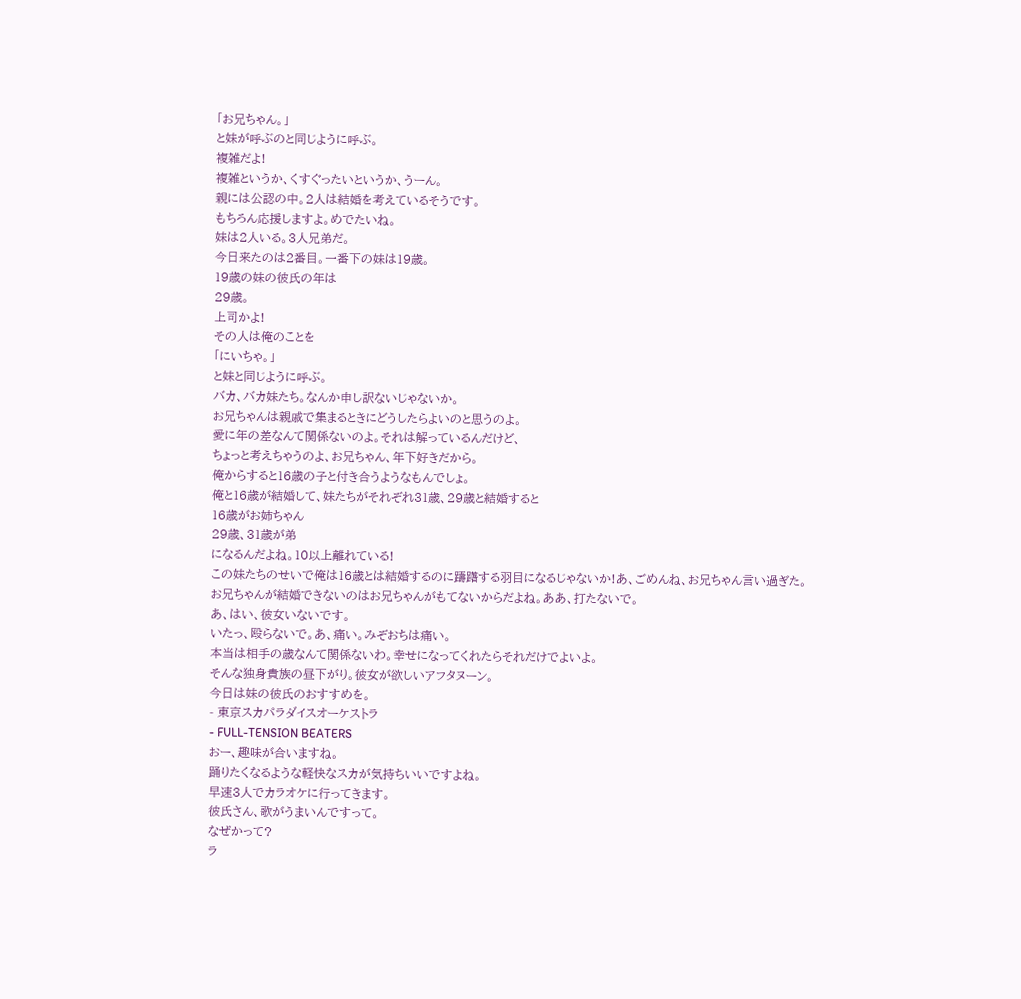「お兄ちゃん。」
と妹が呼ぶのと同じように呼ぶ。
複雑だよ!
複雑というか、くすぐったいというか、うーん。
親には公認の中。2人は結婚を考えているそうです。
もちろん応援しますよ。めでたいね。
妹は2人いる。3人兄弟だ。
今日来たのは2番目。一番下の妹は19歳。
19歳の妹の彼氏の年は
29歳。
上司かよ!
その人は俺のことを
「にいちゃ。」
と妹と同じように呼ぶ。
バカ、バカ妹たち。なんか申し訳ないじゃないか。
お兄ちゃんは親戚で集まるときにどうしたらよいのと思うのよ。
愛に年の差なんて関係ないのよ。それは解っているんだけど、
ちょっと考えちゃうのよ、お兄ちゃん、年下好きだから。
俺からすると16歳の子と付き合うようなもんでしょ。
俺と16歳が結婚して、妹たちがそれぞれ31歳、29歳と結婚すると
16歳がお姉ちゃん
29歳、31歳が弟
になるんだよね。10以上離れている!
この妹たちのせいで俺は16歳とは結婚するのに躊躇する羽目になるじゃないか!あ、ごめんね、お兄ちゃん言い過ぎた。
お兄ちゃんが結婚できないのはお兄ちゃんがもてないからだよね。ああ、打たないで。
あ、はい、彼女いないです。
いたっ、殴らないで。あ、痛い。みぞおちは痛い。
本当は相手の歳なんて関係ないわ。幸せになってくれたらそれだけでよいよ。
そんな独身貴族の昼下がり。彼女が欲しいアフタヌーン。
今日は妹の彼氏のおすすめを。
- 東京スカパラダイスオーケストラ
- FULL-TENSION BEATERS
おー、趣味が合いますね。
踊りたくなるような軽快なスカが気持ちいいですよね。
早速3人でカラオケに行ってきます。
彼氏さん、歌がうまいんですって。
なぜかって?
ラ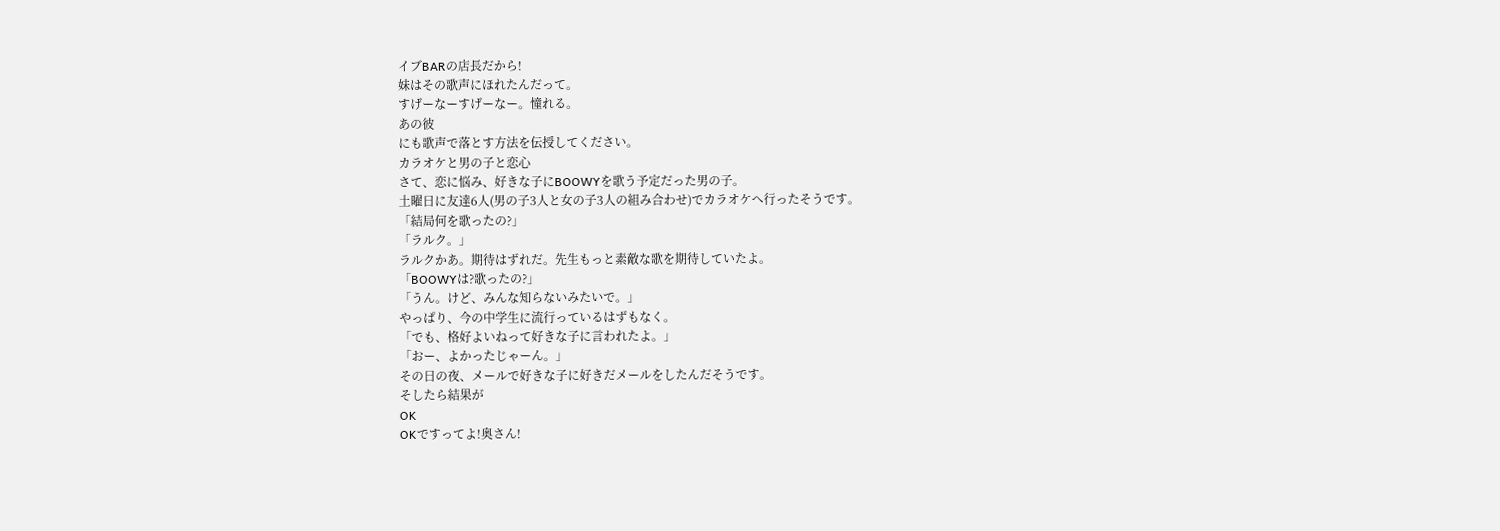イブBARの店長だから!
妹はその歌声にほれたんだって。
すげーなーすげーなー。憧れる。
あの彼
にも歌声で落とす方法を伝授してください。
カラオケと男の子と恋心
さて、恋に悩み、好きな子にBOOWYを歌う予定だった男の子。
土曜日に友達6人(男の子3人と女の子3人の組み合わせ)でカラオケへ行ったそうです。
「結局何を歌ったの?」
「ラルク。」
ラルクかあ。期待はずれだ。先生もっと素敵な歌を期待していたよ。
「BOOWYは?歌ったの?」
「うん。けど、みんな知らないみたいで。」
やっぱり、今の中学生に流行っているはずもなく。
「でも、格好よいねって好きな子に言われたよ。」
「おー、よかったじゃーん。」
その日の夜、メールで好きな子に好きだメールをしたんだそうです。
そしたら結果が
OK
OKですってよ!奥さん!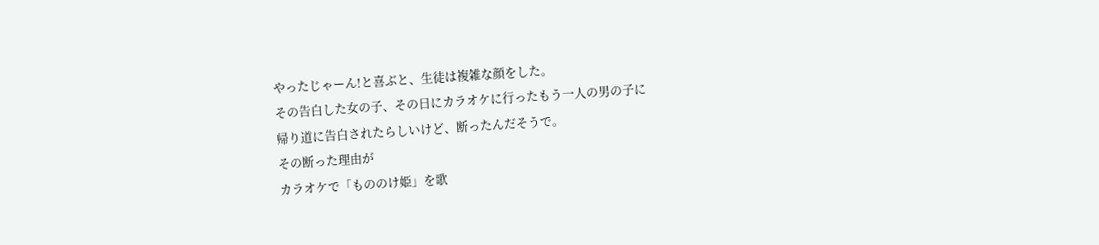やったじゃーん!と喜ぶと、生徒は複雑な顔をした。
その告白した女の子、その日にカラオケに行ったもう一人の男の子に
帰り道に告白されたらしいけど、断ったんだそうで。
その断った理由が
カラオケで「もののけ姫」を歌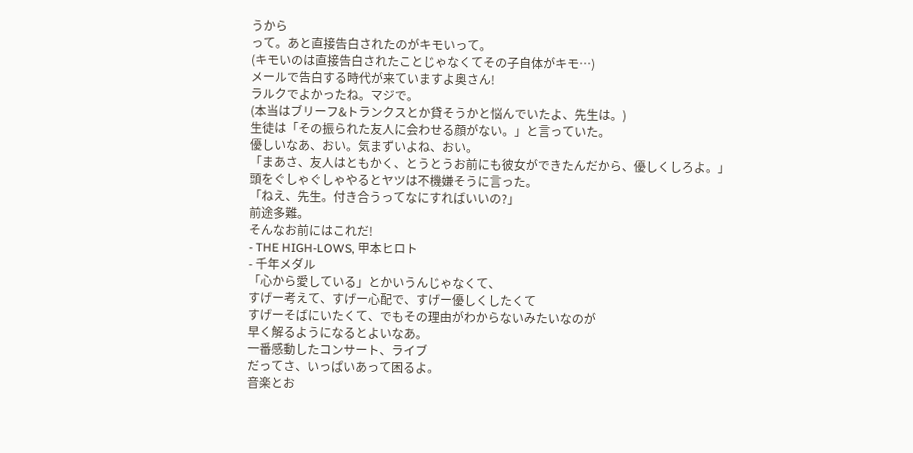うから
って。あと直接告白されたのがキモいって。
(キモいのは直接告白されたことじゃなくてその子自体がキモ…)
メールで告白する時代が来ていますよ奥さん!
ラルクでよかったね。マジで。
(本当はブリーフ&トランクスとか貸そうかと悩んでいたよ、先生は。)
生徒は「その振られた友人に会わせる顔がない。」と言っていた。
優しいなあ、おい。気まずいよね、おい。
「まあさ、友人はともかく、とうとうお前にも彼女ができたんだから、優しくしろよ。」
頭をぐしゃぐしゃやるとヤツは不機嫌そうに言った。
「ねえ、先生。付き合うってなにすればいいの?」
前途多難。
そんなお前にはこれだ!
- THE HIGH-LOWS, 甲本ヒロト
- 千年メダル
「心から愛している」とかいうんじゃなくて、
すげー考えて、すげー心配で、すげー優しくしたくて
すげーそばにいたくて、でもその理由がわからないみたいなのが
早く解るようになるとよいなあ。
一番感動したコンサート、ライブ
だってさ、いっぱいあって困るよ。
音楽とお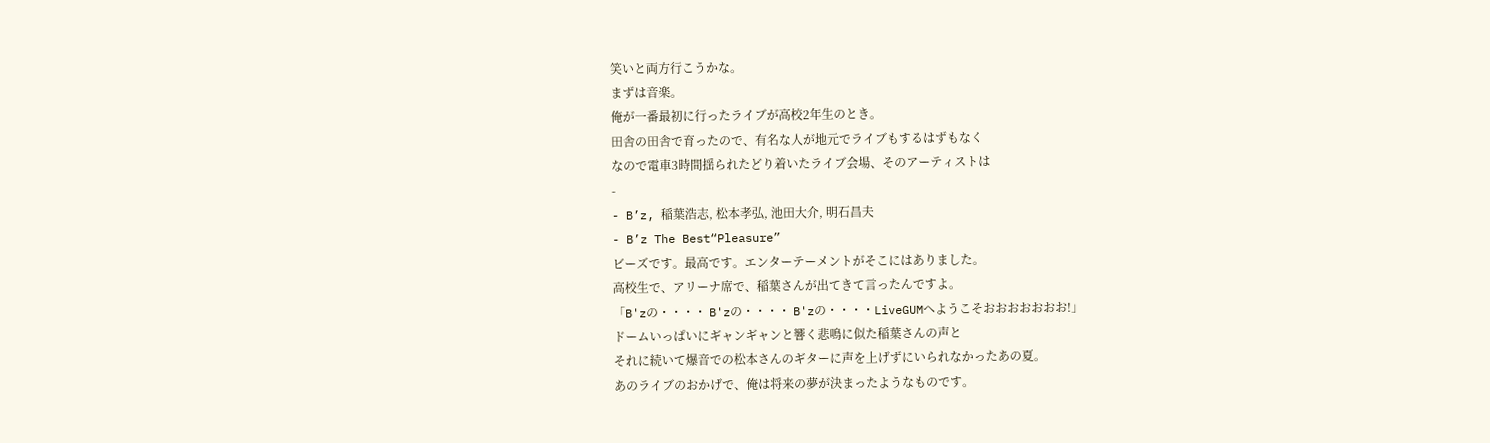笑いと両方行こうかな。
まずは音楽。
俺が一番最初に行ったライブが高校2年生のとき。
田舎の田舎で育ったので、有名な人が地元でライブもするはずもなく
なので電車3時間揺られたどり着いたライブ会場、そのアーティストは
-
- B’z, 稲葉浩志, 松本孝弘, 池田大介, 明石昌夫
- B’z The Best“Pleasure”
ビーズです。最高です。エンターテーメントがそこにはありました。
高校生で、アリーナ席で、稲葉さんが出てきて言ったんですよ。
「B'zの・・・・ B'zの・・・・ B'zの・・・・LiveGUMへようこそおおおおおおお!」
ドームいっぱいにギャンギャンと響く悲鳴に似た稲葉さんの声と
それに続いて爆音での松本さんのギターに声を上げずにいられなかったあの夏。
あのライブのおかげで、俺は将来の夢が決まったようなものです。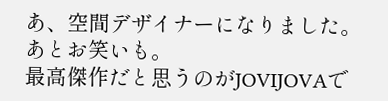あ、空間デザイナーになりました。
あとお笑いも。
最高傑作だと思うのがJOVIJOVAで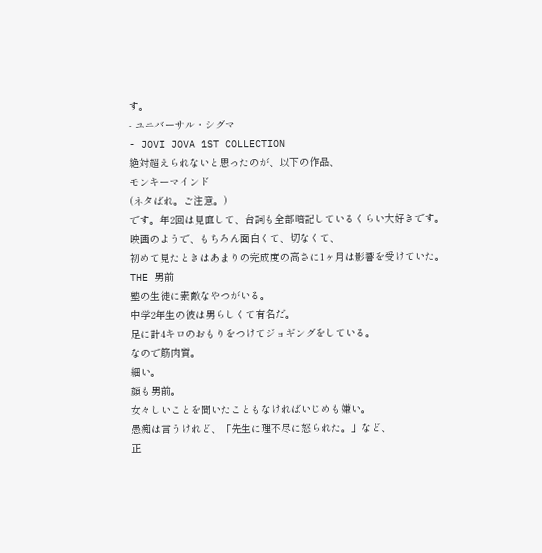す。
- ユニバーサル・シグマ
- JOVI JOVA 1ST COLLECTION
絶対超えられないと思ったのが、以下の作品、
モンキーマインド
(ネタばれ。ご注意。)
です。年2回は見直して、台詞も全部暗記しているくらい大好きです。
映画のようで、もちろん面白くて、切なくて、
初めて見たときはあまりの完成度の高さに1ヶ月は影響を受けていた。
THE 男前
塾の生徒に素敵なやつがいる。
中学2年生の彼は男らしくて有名だ。
足に計4キロのおもりをつけてジョギングをしている。
なので筋肉質。
細い。
顔も男前。
女々しいことを聞いたこともなければいじめも嫌い。
愚痴は言うけれど、「先生に理不尽に怒られた。」など、
正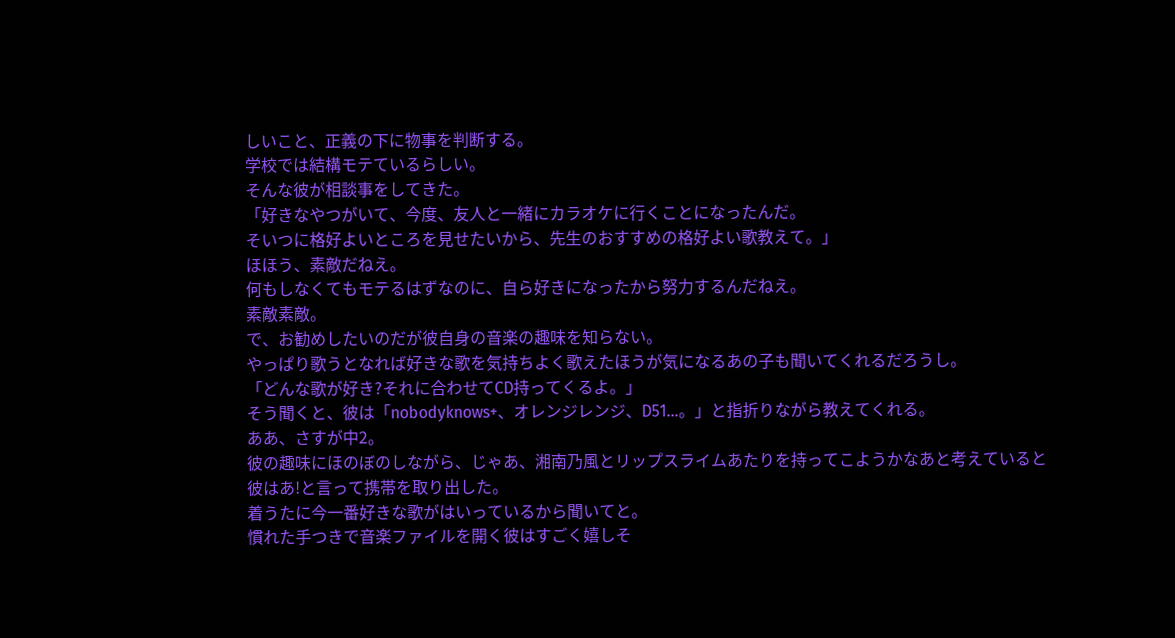しいこと、正義の下に物事を判断する。
学校では結構モテているらしい。
そんな彼が相談事をしてきた。
「好きなやつがいて、今度、友人と一緒にカラオケに行くことになったんだ。
そいつに格好よいところを見せたいから、先生のおすすめの格好よい歌教えて。」
ほほう、素敵だねえ。
何もしなくてもモテるはずなのに、自ら好きになったから努力するんだねえ。
素敵素敵。
で、お勧めしたいのだが彼自身の音楽の趣味を知らない。
やっぱり歌うとなれば好きな歌を気持ちよく歌えたほうが気になるあの子も聞いてくれるだろうし。
「どんな歌が好き?それに合わせてCD持ってくるよ。」
そう聞くと、彼は「nobodyknows+、オレンジレンジ、D51…。」と指折りながら教えてくれる。
ああ、さすが中2。
彼の趣味にほのぼのしながら、じゃあ、湘南乃風とリップスライムあたりを持ってこようかなあと考えていると
彼はあ!と言って携帯を取り出した。
着うたに今一番好きな歌がはいっているから聞いてと。
慣れた手つきで音楽ファイルを開く彼はすごく嬉しそ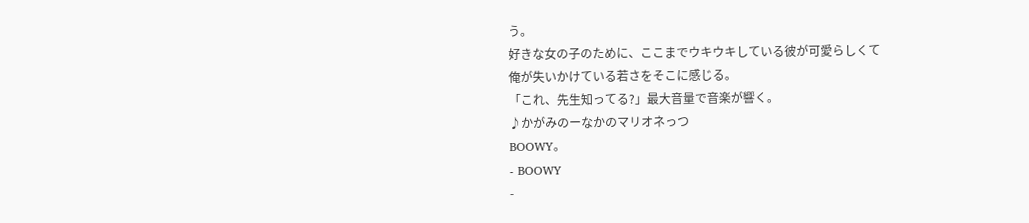う。
好きな女の子のために、ここまでウキウキしている彼が可愛らしくて
俺が失いかけている若さをそこに感じる。
「これ、先生知ってる?」最大音量で音楽が響く。
♪かがみのーなかのマリオネっつ
BOOWY。
- BOOWY
-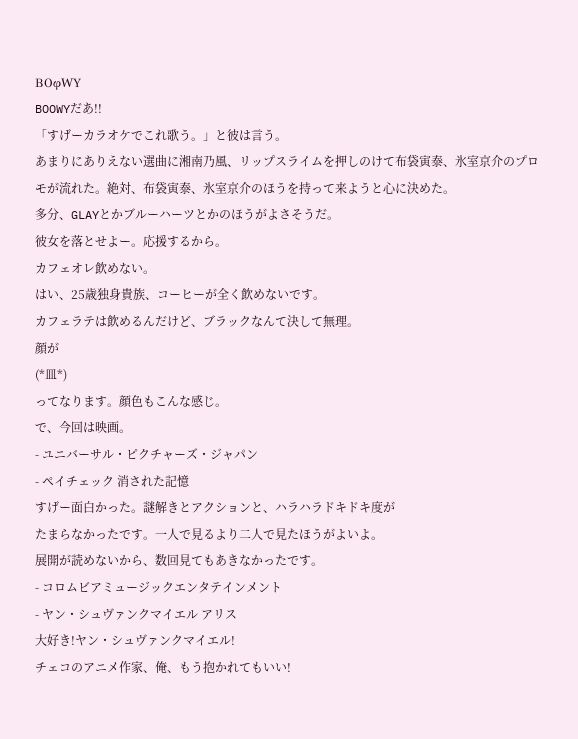BOφWY
BOOWYだあ!!
「すげーカラオケでこれ歌う。」と彼は言う。
あまりにありえない選曲に湘南乃風、リップスライムを押しのけて布袋寅泰、氷室京介のプロモが流れた。絶対、布袋寅泰、氷室京介のほうを持って来ようと心に決めた。
多分、GLAYとかブルーハーツとかのほうがよさそうだ。
彼女を落とせよー。応援するから。
カフェオレ飲めない。
はい、25歳独身貴族、コーヒーが全く飲めないです。
カフェラテは飲めるんだけど、ブラックなんて決して無理。
顔が
(*皿*)
ってなります。顔色もこんな感じ。
で、今回は映画。
- ユニバーサル・ピクチャーズ・ジャパン
- ペイチェック 消された記憶
すげー面白かった。謎解きとアクションと、ハラハラドキドキ度が
たまらなかったです。一人で見るより二人で見たほうがよいよ。
展開が読めないから、数回見てもあきなかったです。
- コロムビアミュージックエンタテインメント
- ヤン・シュヴァンクマイエル アリス
大好き!ヤン・シュヴァンクマイエル!
チェコのアニメ作家、俺、もう抱かれてもいい!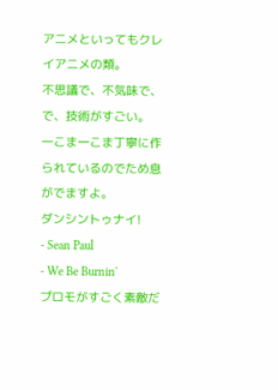アニメといってもクレイアニメの類。
不思議で、不気味で、で、技術がすごい。
一こま一こま丁寧に作られているのでため息がでますよ。
ダンシントゥナイ!
- Sean Paul
- We Be Burnin'
プロモがすごく素敵だ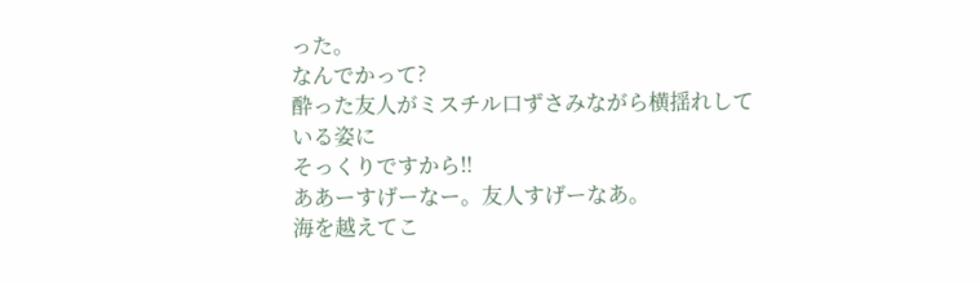った。
なんでかって?
酔った友人がミスチル口ずさみながら横揺れしている姿に
そっくりですから!!
ああーすげーなー。友人すげーなあ。
海を越えてこ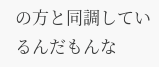の方と同調しているんだもんな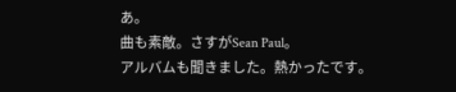あ。
曲も素敵。さすがSean Paul。
アルバムも聞きました。熱かったです。